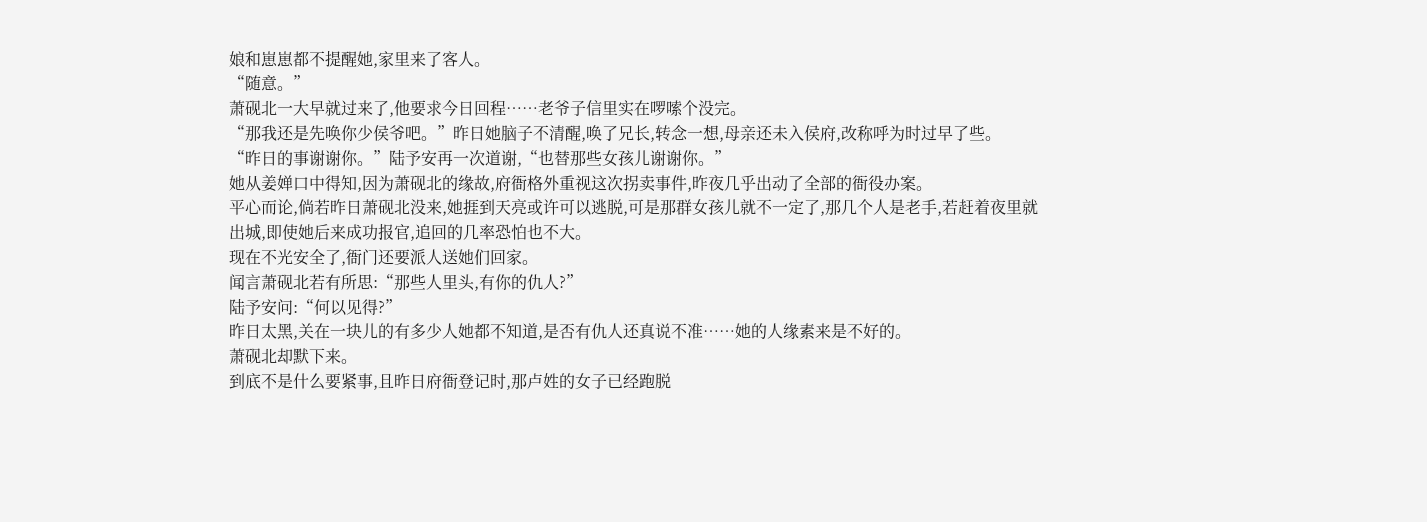娘和崽崽都不提醒她,家里来了客人。
“随意。”
萧砚北一大早就过来了,他要求今日回程……老爷子信里实在啰嗦个没完。
“那我还是先唤你少侯爷吧。”昨日她脑子不清醒,唤了兄长,转念一想,母亲还未入侯府,改称呼为时过早了些。
“昨日的事谢谢你。”陆予安再一次道谢,“也替那些女孩儿谢谢你。”
她从姜婵口中得知,因为萧砚北的缘故,府衙格外重视这次拐卖事件,昨夜几乎出动了全部的衙役办案。
平心而论,倘若昨日萧砚北没来,她捱到天亮或许可以逃脱,可是那群女孩儿就不一定了,那几个人是老手,若赶着夜里就出城,即使她后来成功报官,追回的几率恐怕也不大。
现在不光安全了,衙门还要派人送她们回家。
闻言萧砚北若有所思:“那些人里头,有你的仇人?”
陆予安问:“何以见得?”
昨日太黑,关在一块儿的有多少人她都不知道,是否有仇人还真说不准……她的人缘素来是不好的。
萧砚北却默下来。
到底不是什么要紧事,且昨日府衙登记时,那卢姓的女子已经跑脱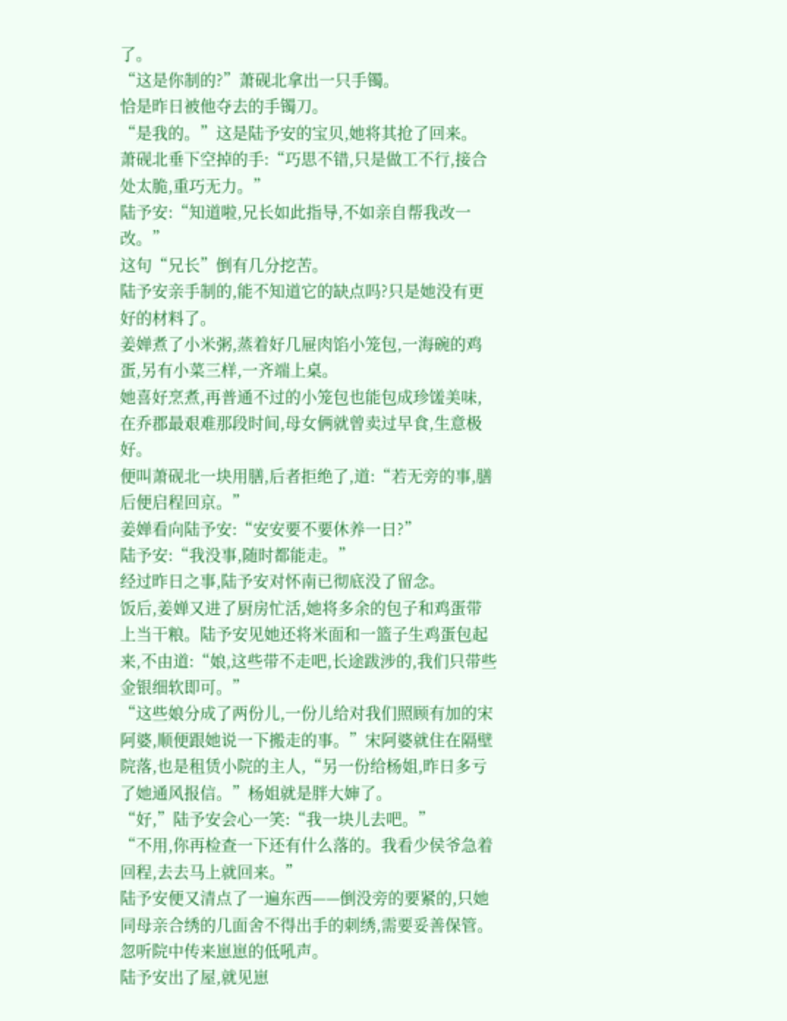了。
“这是你制的?”萧砚北拿出一只手镯。
恰是昨日被他夺去的手镯刀。
“是我的。”这是陆予安的宝贝,她将其抢了回来。
萧砚北垂下空掉的手:“巧思不错,只是做工不行,接合处太脆,重巧无力。”
陆予安:“知道啦,兄长如此指导,不如亲自帮我改一改。”
这句“兄长”倒有几分挖苦。
陆予安亲手制的,能不知道它的缺点吗?只是她没有更好的材料了。
姜婵煮了小米粥,蒸着好几屉肉馅小笼包,一海碗的鸡蛋,另有小菜三样,一齐端上桌。
她喜好烹煮,再普通不过的小笼包也能包成珍馐美味,在乔郡最艰难那段时间,母女俩就曾卖过早食,生意极好。
便叫萧砚北一块用膳,后者拒绝了,道:“若无旁的事,膳后便启程回京。”
姜婵看向陆予安:“安安要不要休养一日?”
陆予安:“我没事,随时都能走。”
经过昨日之事,陆予安对怀南已彻底没了留念。
饭后,姜婵又进了厨房忙活,她将多余的包子和鸡蛋带上当干粮。陆予安见她还将米面和一篮子生鸡蛋包起来,不由道:“娘,这些带不走吧,长途跋涉的,我们只带些金银细软即可。”
“这些娘分成了两份儿,一份儿给对我们照顾有加的宋阿婆,顺便跟她说一下搬走的事。”宋阿婆就住在隔壁院落,也是租赁小院的主人,“另一份给杨姐,昨日多亏了她通风报信。”杨姐就是胖大婶了。
“好,”陆予安会心一笑:“我一块儿去吧。”
“不用,你再检查一下还有什么落的。我看少侯爷急着回程,去去马上就回来。”
陆予安便又清点了一遍东西——倒没旁的要紧的,只她同母亲合绣的几面舍不得出手的刺绣,需要妥善保管。
忽听院中传来崽崽的低吼声。
陆予安出了屋,就见崽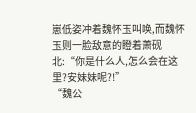崽低姿冲着魏怀玉叫唤,而魏怀玉则一脸敌意的瞪着萧砚北:“你是什么人,怎么会在这里?安妹妹呢?!”
“魏公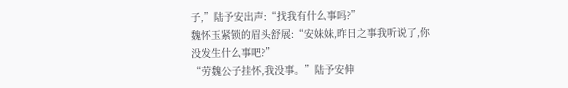子,”陆予安出声:“找我有什么事吗?”
魏怀玉紧锁的眉头舒展:“安妹妹,昨日之事我听说了,你没发生什么事吧?”
“劳魏公子挂怀,我没事。”陆予安伸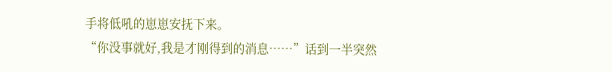手将低吼的崽崽安抚下来。
“你没事就好,我是才刚得到的消息……”话到一半突然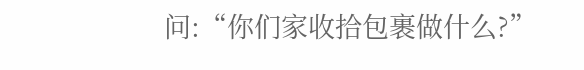问:“你们家收拾包裹做什么?”